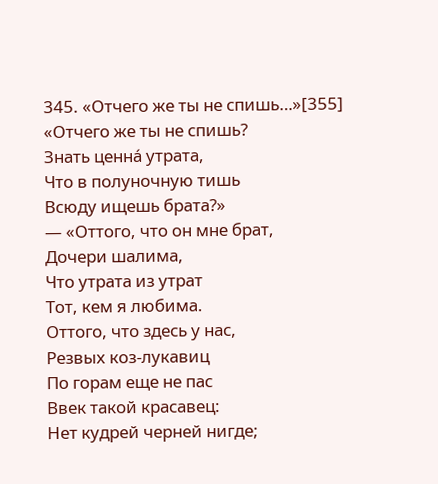345. «Отчего же ты не спишь…»[355]
«Отчего же ты не спишь?
Знать ценна́ утрата,
Что в полуночную тишь
Всюду ищешь брата?»
— «Оттого, что он мне брат,
Дочери шалима,
Что утрата из утрат
Тот, кем я любима.
Оттого, что здесь у нас,
Резвых коз-лукавиц
По горам еще не пас
Ввек такой красавец:
Нет кудрей черней нигде;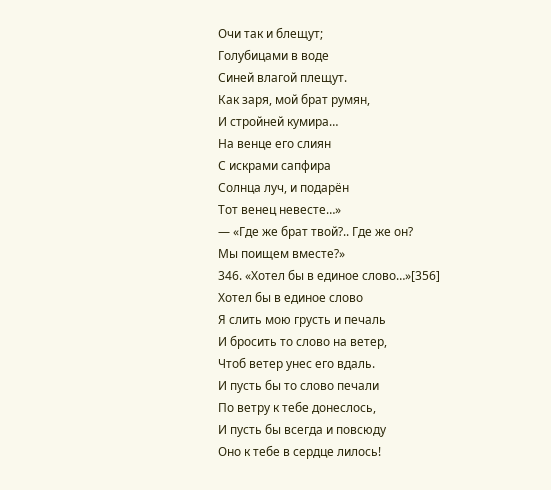Очи так и блещут;
Голубицами в воде
Синей влагой плещут.
Как заря, мой брат румян,
И стройней кумира…
На венце его слиян
С искрами сапфира
Солнца луч, и подарён
Тот венец невесте…»
— «Где же брат твой?.. Где же он?
Мы поищем вместе?»
346. «Хотел бы в единое слово…»[356]
Хотел бы в единое слово
Я слить мою грусть и печаль
И бросить то слово на ветер,
Чтоб ветер унес его вдаль.
И пусть бы то слово печали
По ветру к тебе донеслось,
И пусть бы всегда и повсюду
Оно к тебе в сердце лилось!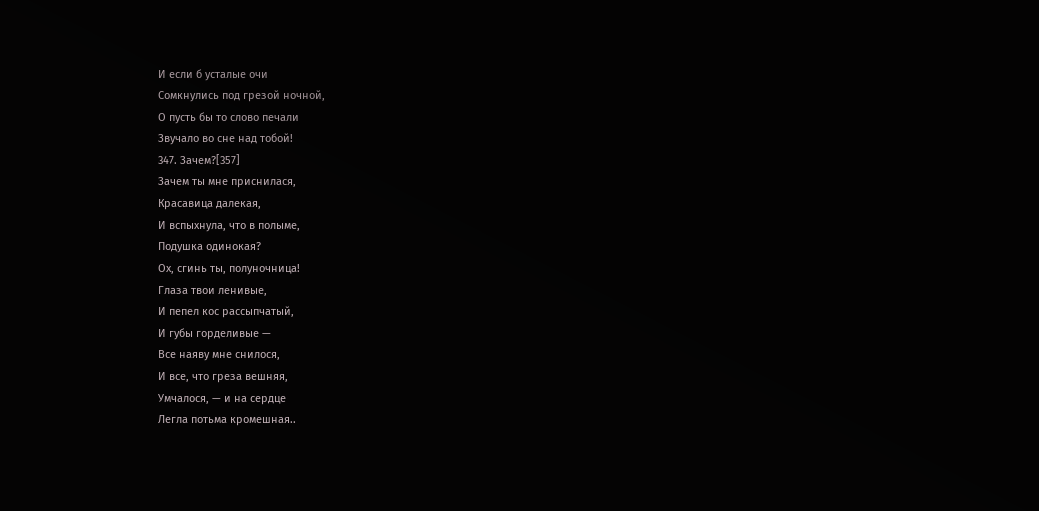И если б усталые очи
Сомкнулись под грезой ночной,
О пусть бы то слово печали
Звучало во сне над тобой!
347. Зачем?[357]
Зачем ты мне приснилася,
Красавица далекая,
И вспыхнула, что в полыме,
Подушка одинокая?
Ох, сгинь ты, полуночница!
Глаза твои ленивые,
И пепел кос рассыпчатый,
И губы горделивые —
Все наяву мне снилося,
И все, что греза вешняя,
Умчалося, — и на сердце
Легла потьма кромешная..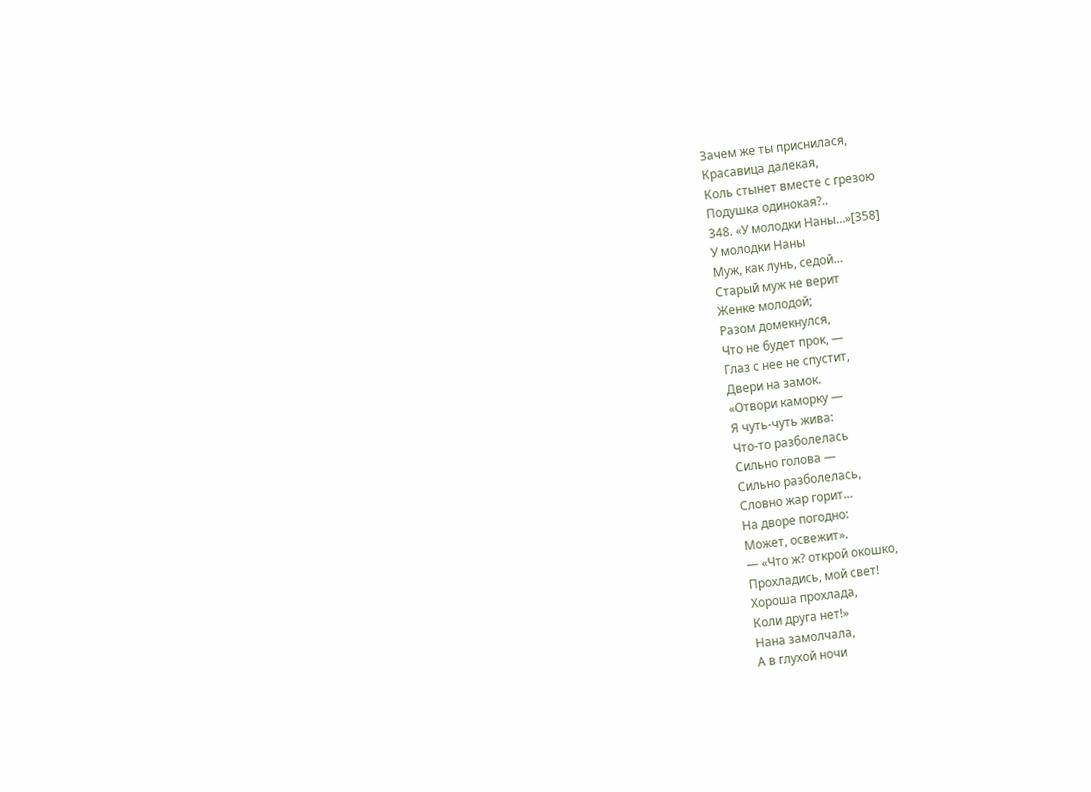Зачем же ты приснилася,
Красавица далекая,
Коль стынет вместе с грезою
Подушка одинокая?..
348. «У молодки Наны…»[358]
У молодки Наны
Муж, как лунь, седой…
Старый муж не верит
Женке молодой;
Разом домекнулся,
Что не будет прок, —
Глаз с нее не спустит,
Двери на замок.
«Отвори каморку —
Я чуть-чуть жива:
Что-то разболелась
Сильно голова —
Сильно разболелась,
Словно жар горит…
На дворе погодно:
Может, освежит».
— «Что ж? открой окошко,
Прохладись, мой свет!
Хороша прохлада,
Коли друга нет!»
Нана замолчала,
А в глухой ночи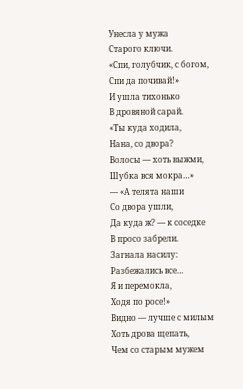Унесла у мужа
Старого ключи.
«Спи, голубчик, с богом,
Спи да почивай!»
И ушла тихонько
В дровяной сарай.
«Ты куда ходила,
Нана, со двора?
Волосы — хоть выжми,
Шубка вся мокра…»
— «А телята наши
Со двора ушли,
Да куда ж? — к соседке
В просо забрели.
Загнала насилу:
Разбежались все…
Я и перемокла,
Ходя по росе!»
Видно — лучше с милым
Хоть дрова щепать,
Чем со старым мужем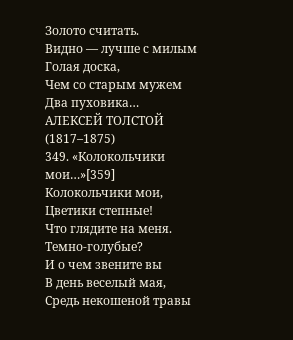Золото считать.
Видно — лучше с милым
Голая доска,
Чем со старым мужем
Два пуховика…
АЛЕКСЕЙ ТОЛСТОЙ
(1817–1875)
349. «Колокольчики мои…»[359]
Колокольчики мои,
Цветики степные!
Что глядите на меня.
Темно-голубые?
И о чем звените вы
В день веселый мая,
Средь некошеной травы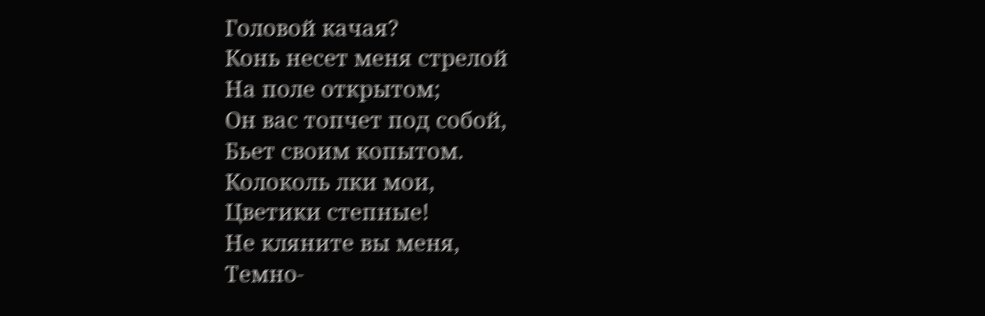Головой качая?
Конь несет меня стрелой
На поле открытом;
Он вас топчет под собой,
Бьет своим копытом.
Колоколь лки мои,
Цветики степные!
Не кляните вы меня,
Темно-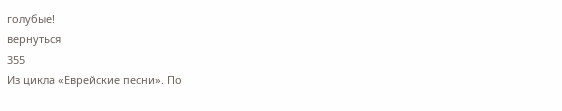голубые!
вернуться
355
Из цикла «Еврейские песни». По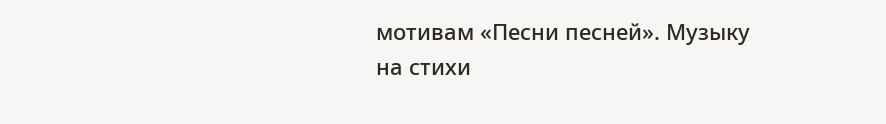мотивам «Песни песней». Музыку на стихи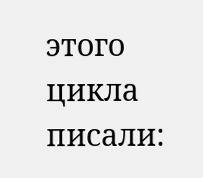этого цикла писали: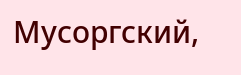Мусоргский,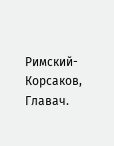Римский-Корсаков, Главач.